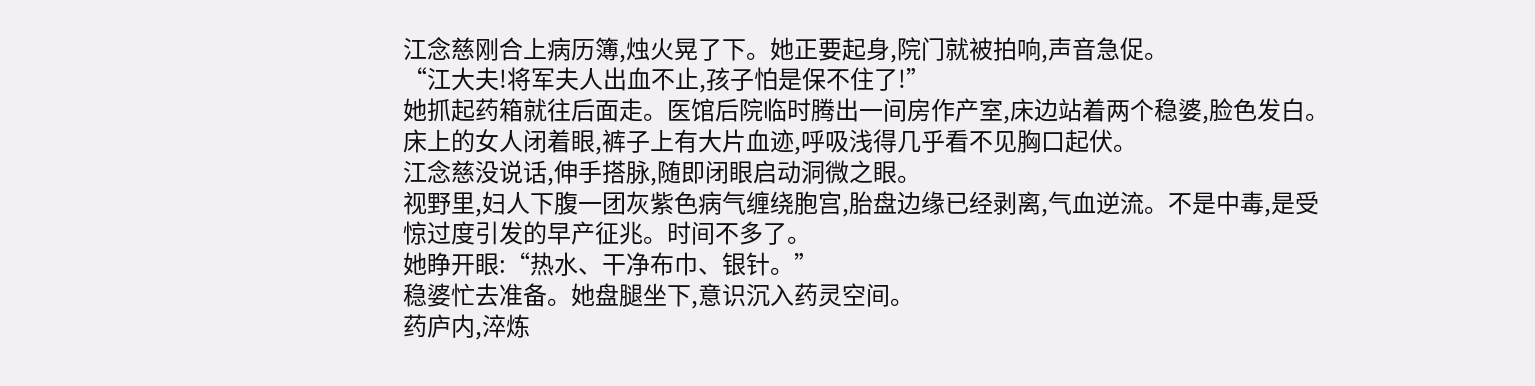江念慈刚合上病历簿,烛火晃了下。她正要起身,院门就被拍响,声音急促。
“江大夫!将军夫人出血不止,孩子怕是保不住了!”
她抓起药箱就往后面走。医馆后院临时腾出一间房作产室,床边站着两个稳婆,脸色发白。床上的女人闭着眼,裤子上有大片血迹,呼吸浅得几乎看不见胸口起伏。
江念慈没说话,伸手搭脉,随即闭眼启动洞微之眼。
视野里,妇人下腹一团灰紫色病气缠绕胞宫,胎盘边缘已经剥离,气血逆流。不是中毒,是受惊过度引发的早产征兆。时间不多了。
她睁开眼:“热水、干净布巾、银针。”
稳婆忙去准备。她盘腿坐下,意识沉入药灵空间。
药庐内,淬炼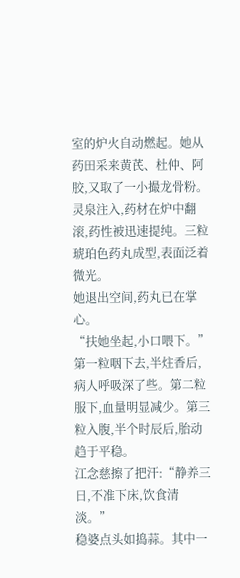室的炉火自动燃起。她从药田采来黄芪、杜仲、阿胶,又取了一小撮龙骨粉。灵泉注入,药材在炉中翻滚,药性被迅速提纯。三粒琥珀色药丸成型,表面泛着微光。
她退出空间,药丸已在掌心。
“扶她坐起,小口喂下。”
第一粒咽下去,半炷香后,病人呼吸深了些。第二粒服下,血量明显减少。第三粒入腹,半个时辰后,胎动趋于平稳。
江念慈擦了把汗:“静养三日,不准下床,饮食清淡。”
稳婆点头如捣蒜。其中一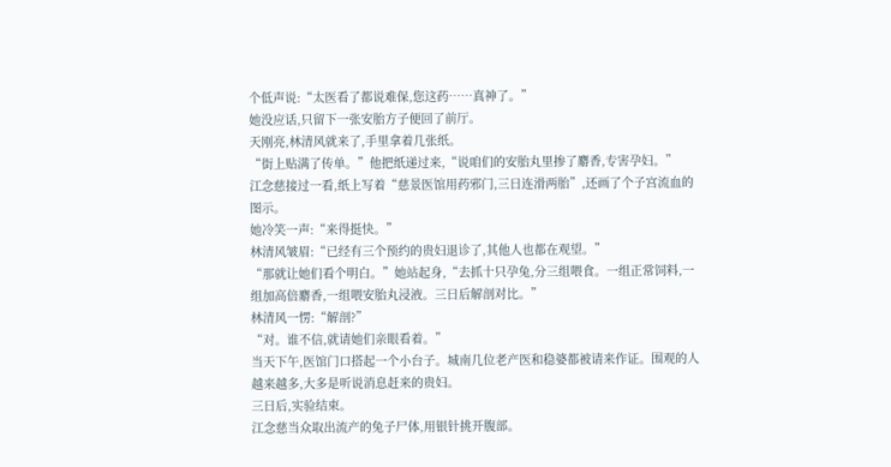个低声说:“太医看了都说难保,您这药……真神了。”
她没应话,只留下一张安胎方子便回了前厅。
天刚亮,林清风就来了,手里拿着几张纸。
“街上贴满了传单。”他把纸递过来,“说咱们的安胎丸里掺了麝香,专害孕妇。”
江念慈接过一看,纸上写着“慈景医馆用药邪门,三日连滑两胎”,还画了个子宫流血的图示。
她冷笑一声:“来得挺快。”
林清风皱眉:“已经有三个预约的贵妇退诊了,其他人也都在观望。”
“那就让她们看个明白。”她站起身,“去抓十只孕兔,分三组喂食。一组正常饲料,一组加高倍麝香,一组喂安胎丸浸液。三日后解剖对比。”
林清风一愣:“解剖?”
“对。谁不信,就请她们亲眼看着。”
当天下午,医馆门口搭起一个小台子。城南几位老产医和稳婆都被请来作证。围观的人越来越多,大多是听说消息赶来的贵妇。
三日后,实验结束。
江念慈当众取出流产的兔子尸体,用银针挑开腹部。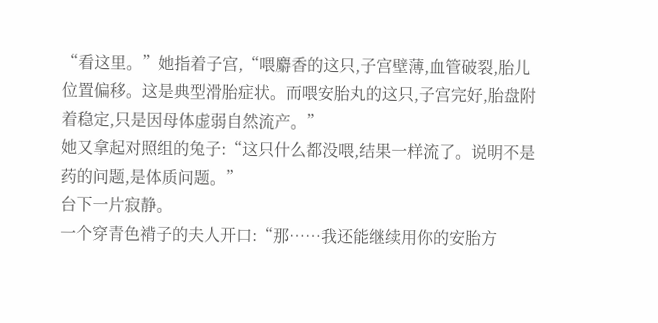“看这里。”她指着子宫,“喂麝香的这只,子宫壁薄,血管破裂,胎儿位置偏移。这是典型滑胎症状。而喂安胎丸的这只,子宫完好,胎盘附着稳定,只是因母体虚弱自然流产。”
她又拿起对照组的兔子:“这只什么都没喂,结果一样流了。说明不是药的问题,是体质问题。”
台下一片寂静。
一个穿青色褙子的夫人开口:“那……我还能继续用你的安胎方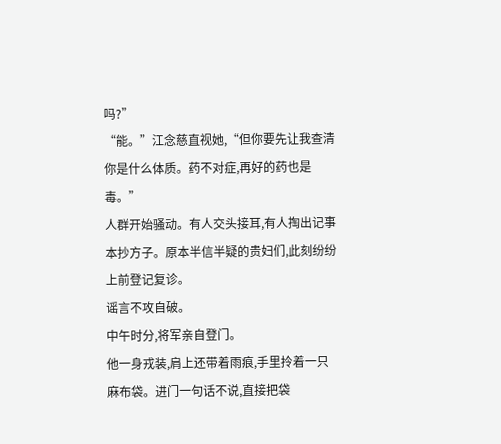吗?”
“能。”江念慈直视她,“但你要先让我查清你是什么体质。药不对症,再好的药也是毒。”
人群开始骚动。有人交头接耳,有人掏出记事本抄方子。原本半信半疑的贵妇们,此刻纷纷上前登记复诊。
谣言不攻自破。
中午时分,将军亲自登门。
他一身戎装,肩上还带着雨痕,手里拎着一只麻布袋。进门一句话不说,直接把袋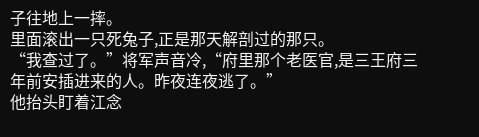子往地上一摔。
里面滚出一只死兔子,正是那天解剖过的那只。
“我查过了。”将军声音冷,“府里那个老医官,是三王府三年前安插进来的人。昨夜连夜逃了。”
他抬头盯着江念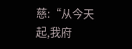慈:“从今天起,我府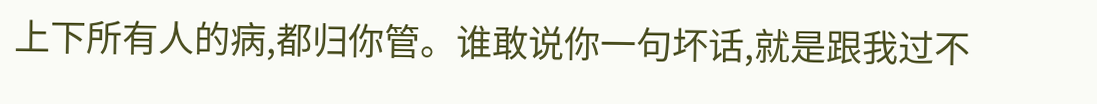上下所有人的病,都归你管。谁敢说你一句坏话,就是跟我过不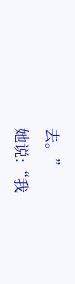去。”
她说:“我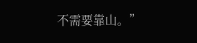不需要靠山。”